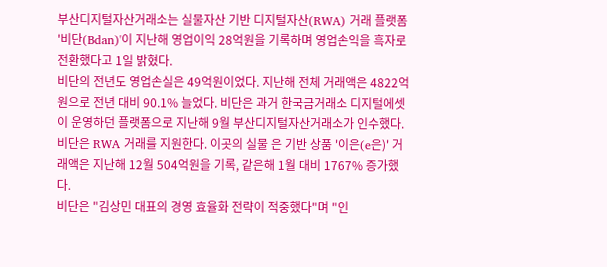부산디지털자산거래소는 실물자산 기반 디지털자산(RWA) 거래 플랫폼 '비단(Bdan)'이 지난해 영업이익 28억원을 기록하며 영업손익을 흑자로 전환했다고 1일 밝혔다.
비단의 전년도 영업손실은 49억원이었다. 지난해 전체 거래액은 4822억원으로 전년 대비 90.1% 늘었다. 비단은 과거 한국금거래소 디지털에셋이 운영하던 플랫폼으로 지난해 9월 부산디지털자산거래소가 인수했다.
비단은 RWA 거래를 지원한다. 이곳의 실물 은 기반 상품 '이은(e은)' 거래액은 지난해 12월 504억원을 기록, 같은해 1월 대비 1767% 증가했다.
비단은 "김상민 대표의 경영 효율화 전략이 적중했다"며 "인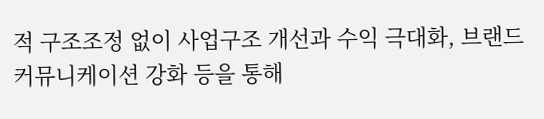적 구조조정 없이 사업구조 개선과 수익 극대화, 브랜드 커뮤니케이션 강화 등을 통해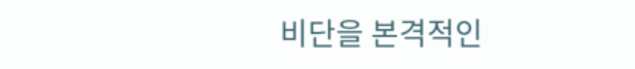비단을 본격적인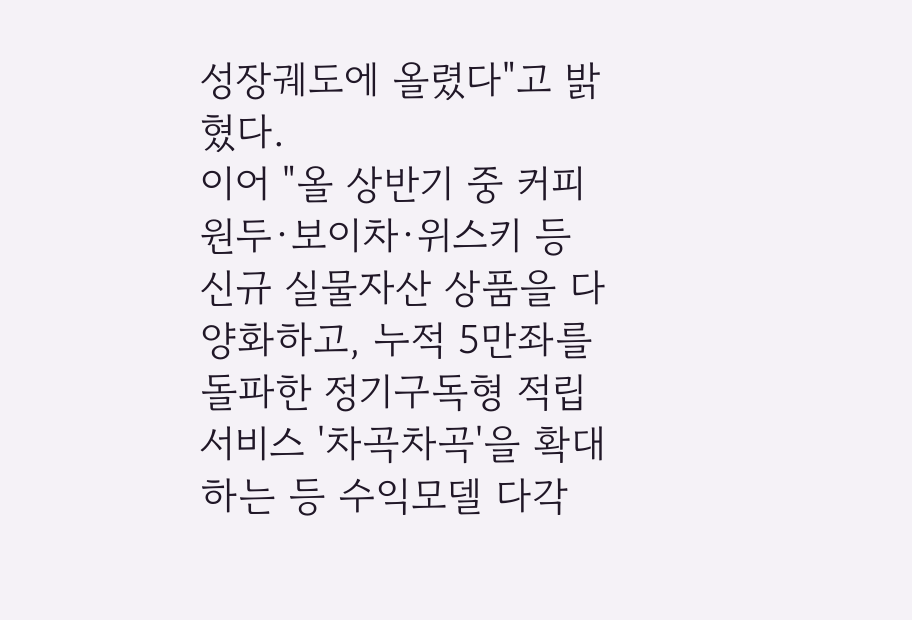성장궤도에 올렸다"고 밝혔다.
이어 "올 상반기 중 커피원두·보이차·위스키 등 신규 실물자산 상품을 다양화하고, 누적 5만좌를 돌파한 정기구독형 적립서비스 '차곡차곡'을 확대하는 등 수익모델 다각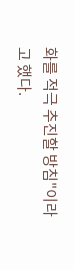화를 적극 추진할 방침"이라고 했다.